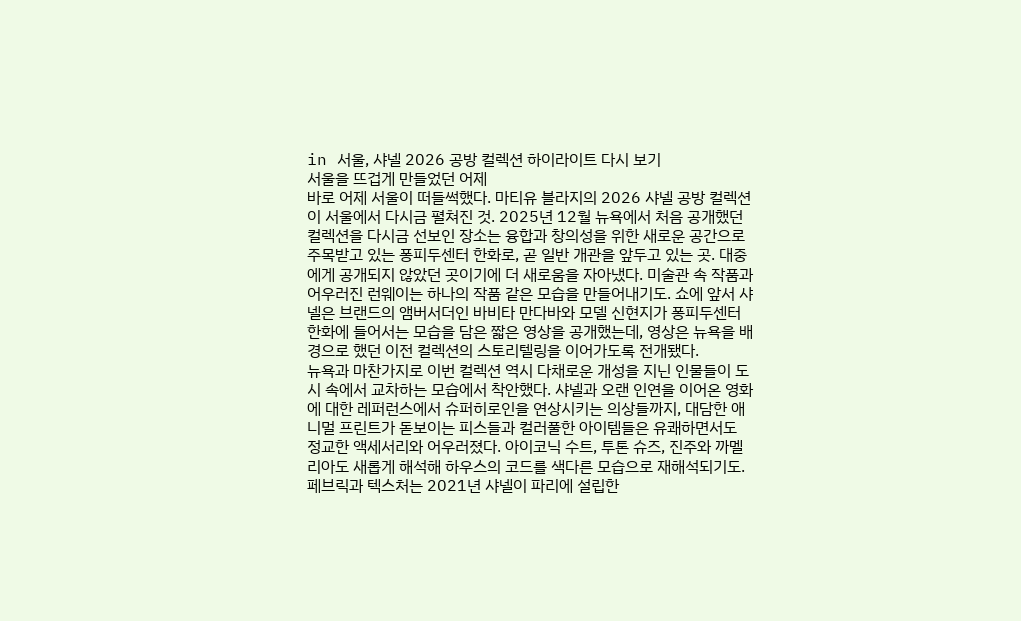in 서울, 샤넬 2026 공방 컬렉션 하이라이트 다시 보기
서울을 뜨겁게 만들었던 어제
바로 어제 서울이 떠들썩했다. 마티유 블라지의 2026 샤넬 공방 컬렉션이 서울에서 다시금 펼쳐진 것. 2025년 12월 뉴욕에서 처음 공개했던 컬렉션을 다시금 선보인 장소는 융합과 창의성을 위한 새로운 공간으로 주목받고 있는 퐁피두센터 한화로, 곧 일반 개관을 앞두고 있는 곳. 대중에게 공개되지 않았던 곳이기에 더 새로움을 자아냈다. 미술관 속 작품과 어우러진 런웨이는 하나의 작품 같은 모습을 만들어내기도. 쇼에 앞서 샤넬은 브랜드의 앰버서더인 바비타 만다바와 모델 신현지가 퐁피두센터 한화에 들어서는 모습을 담은 짧은 영상을 공개했는데, 영상은 뉴욕을 배경으로 했던 이전 컬렉션의 스토리텔링을 이어가도록 전개됐다.
뉴욕과 마찬가지로 이번 컬렉션 역시 다채로운 개성을 지닌 인물들이 도시 속에서 교차하는 모습에서 착안했다. 샤넬과 오랜 인연을 이어온 영화에 대한 레퍼런스에서 슈퍼히로인을 연상시키는 의상들까지, 대담한 애니멀 프린트가 돋보이는 피스들과 컬러풀한 아이템들은 유쾌하면서도 정교한 액세서리와 어우러졌다. 아이코닉 수트, 투톤 슈즈, 진주와 까멜리아도 새롭게 해석해 하우스의 코드를 색다른 모습으로 재해석되기도. 페브릭과 텍스처는 2021년 샤넬이 파리에 설립한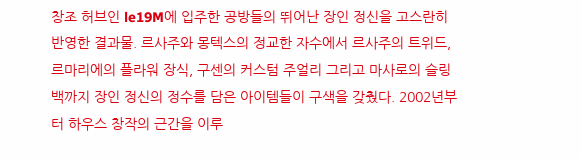창조 허브인 le19M에 입주한 공방들의 뛰어난 장인 정신을 고스란히 반영한 결과물. 르사주와 몽텍스의 정교한 자수에서 르사주의 트위드, 르마리에의 플라워 장식, 구센의 커스텀 주얼리 그리고 마사로의 슬링백까지 장인 정신의 정수를 담은 아이템들이 구색을 갖췄다. 2002년부터 하우스 창작의 근간을 이루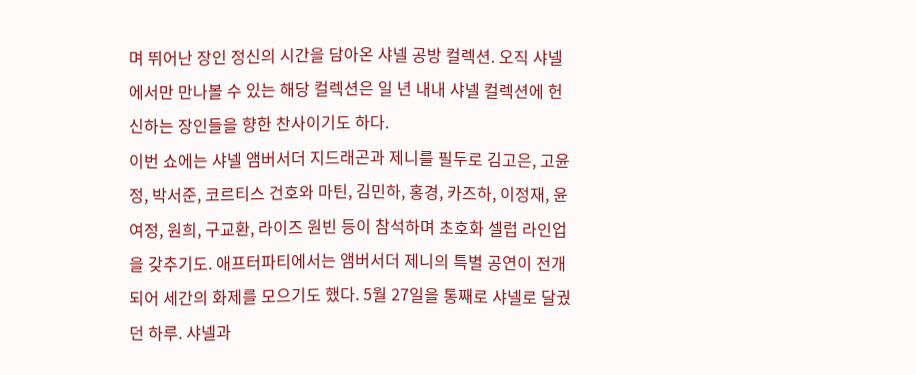며 뛰어난 장인 정신의 시간을 담아온 샤넬 공방 컬렉션. 오직 샤넬에서만 만나볼 수 있는 해당 컬렉션은 일 년 내내 샤넬 컬렉션에 헌신하는 장인들을 향한 찬사이기도 하다.
이번 쇼에는 샤넬 앰버서더 지드래곤과 제니를 필두로 김고은, 고윤정, 박서준, 코르티스 건호와 마틴, 김민하, 홍경, 카즈하, 이정재, 윤여정, 원희, 구교환, 라이즈 원빈 등이 참석하며 초호화 셀럽 라인업을 갖추기도. 애프터파티에서는 앰버서더 제니의 특별 공연이 전개되어 세간의 화제를 모으기도 했다. 5월 27일을 통째로 샤넬로 달궜던 하루. 샤넬과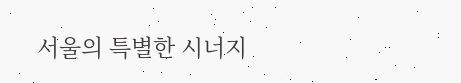서울의 특별한 시너지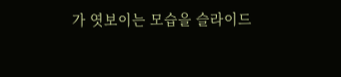가 엿보이는 모습을 슬라이드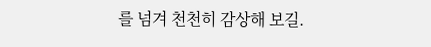를 넘겨 천천히 감상해 보길.